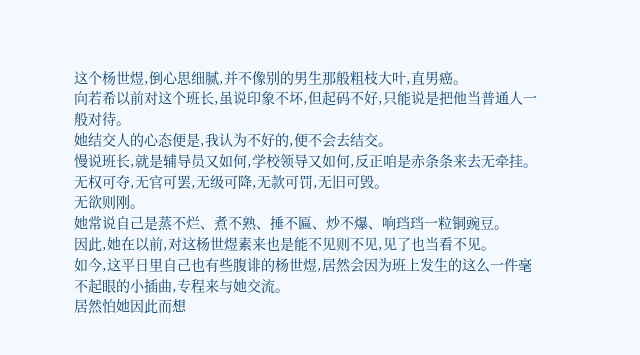这个杨世煜,倒心思细腻,并不像别的男生那般粗枝大叶,直男癌。
向若希以前对这个班长,虽说印象不坏,但起码不好,只能说是把他当普通人一般对待。
她结交人的心态便是,我认为不好的,便不会去结交。
慢说班长,就是辅导员又如何,学校领导又如何,反正咱是赤条条来去无牵挂。
无权可夺,无官可罢,无级可降,无款可罚,无旧可毁。
无欲则刚。
她常说自己是蒸不烂、煮不熟、捶不匾、炒不爆、响珰珰一粒铜豌豆。
因此,她在以前,对这杨世煜素来也是能不见则不见,见了也当看不见。
如今,这平日里自己也有些腹诽的杨世煜,居然会因为班上发生的这么一件毫不起眼的小插曲,专程来与她交流。
居然怕她因此而想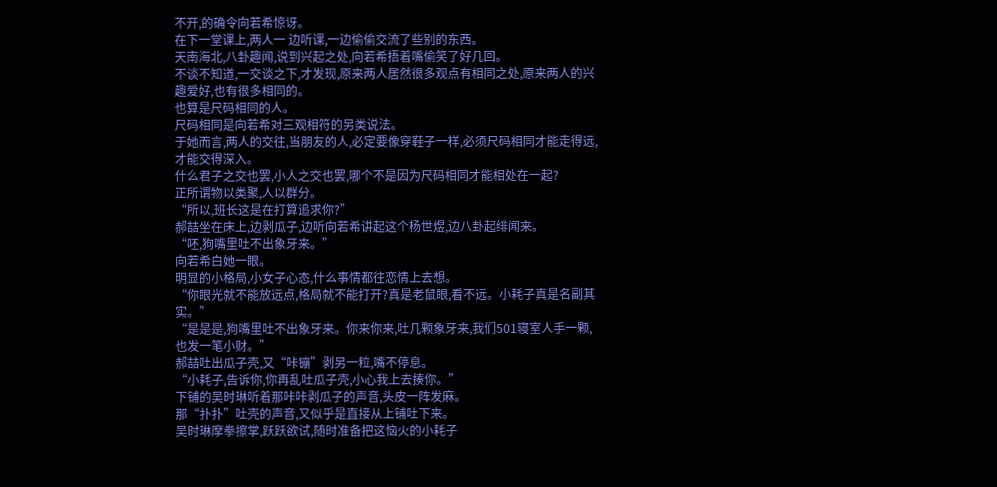不开,的确令向若希惊讶。
在下一堂课上,两人一 边听课,一边偷偷交流了些别的东西。
天南海北,八卦趣闻,说到兴起之处,向若希捂着嘴偷笑了好几回。
不谈不知道,一交谈之下,才发现,原来两人居然很多观点有相同之处,原来两人的兴趣爱好,也有很多相同的。
也算是尺码相同的人。
尺码相同是向若希对三观相符的另类说法。
于她而言,两人的交往,当朋友的人,必定要像穿鞋子一样,必须尺码相同才能走得远,才能交得深入。
什么君子之交也罢,小人之交也罢,哪个不是因为尺码相同才能相处在一起?
正所谓物以类聚,人以群分。
“所以,班长这是在打算追求你?”
郝喆坐在床上,边剥瓜子,边听向若希讲起这个杨世煜,边八卦起绯闻来。
“呸,狗嘴里吐不出象牙来。”
向若希白她一眼。
明显的小格局,小女子心态,什么事情都往恋情上去想。
“你眼光就不能放远点,格局就不能打开?真是老鼠眼,看不远。小耗子真是名副其实。”
“是是是,狗嘴里吐不出象牙来。你来你来,吐几颗象牙来,我们501寝室人手一颗,也发一笔小财。”
郝喆吐出瓜子壳,又“咔镚”剥另一粒,嘴不停息。
“小耗子,告诉你,你再乱吐瓜子壳,小心我上去揍你。”
下铺的吴时琳听着那咔咔剥瓜子的声音,头皮一阵发麻。
那“扑扑”吐壳的声音,又似乎是直接从上铺吐下来。
吴时琳摩拳擦掌,跃跃欲试,随时准备把这恼火的小耗子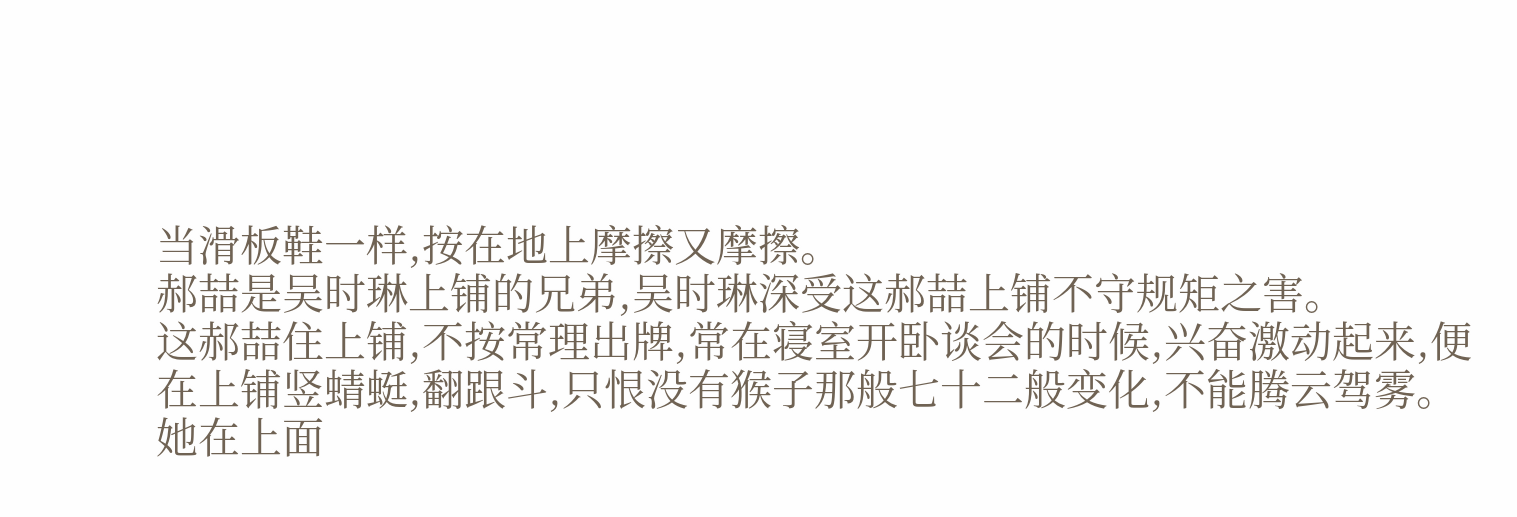当滑板鞋一样,按在地上摩擦又摩擦。
郝喆是吴时琳上铺的兄弟,吴时琳深受这郝喆上铺不守规矩之害。
这郝喆住上铺,不按常理出牌,常在寝室开卧谈会的时候,兴奋激动起来,便在上铺竖蜻蜓,翻跟斗,只恨没有猴子那般七十二般变化,不能腾云驾雾。
她在上面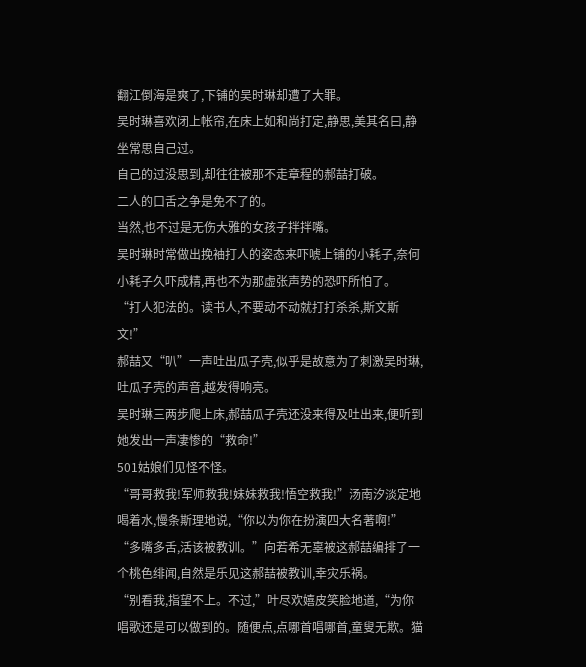翻江倒海是爽了,下铺的吴时琳却遭了大罪。
吴时琳喜欢闭上帐帘,在床上如和尚打定,静思,美其名曰,静坐常思自己过。
自己的过没思到,却往往被那不走章程的郝喆打破。
二人的口舌之争是免不了的。
当然,也不过是无伤大雅的女孩子拌拌嘴。
吴时琳时常做出挽袖打人的姿态来吓唬上铺的小耗子,奈何小耗子久吓成精,再也不为那虚张声势的恐吓所怕了。
“打人犯法的。读书人,不要动不动就打打杀杀,斯文斯文!”
郝喆又“叭”一声吐出瓜子壳,似乎是故意为了刺激吴时琳,吐瓜子壳的声音,越发得响亮。
吴时琳三两步爬上床,郝喆瓜子壳还没来得及吐出来,便听到她发出一声凄惨的“救命!”
501姑娘们见怪不怪。
“哥哥救我!军师救我!妹妹救我!悟空救我!”汤南汐淡定地喝着水,慢条斯理地说,“你以为你在扮演四大名著啊!”
“多嘴多舌,活该被教训。”向若希无辜被这郝喆编排了一个桃色绯闻,自然是乐见这郝喆被教训,幸灾乐祸。
“别看我,指望不上。不过,”叶尽欢嬉皮笑脸地道,“为你唱歌还是可以做到的。随便点,点哪首唱哪首,童叟无欺。猫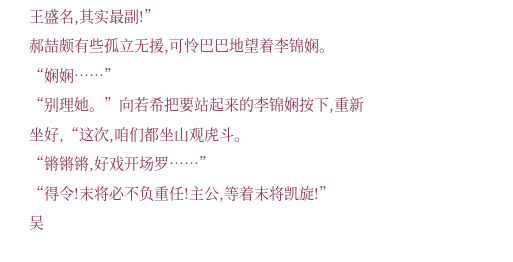王盛名,其实最副!”
郝喆颇有些孤立无援,可怜巴巴地望着李锦娴。
“娴娴……”
“别理她。”向若希把要站起来的李锦娴按下,重新坐好,“这次,咱们都坐山观虎斗。
“锵锵锵,好戏开场罗……”
“得令!末将必不负重任!主公,等着末将凯旋!”
吴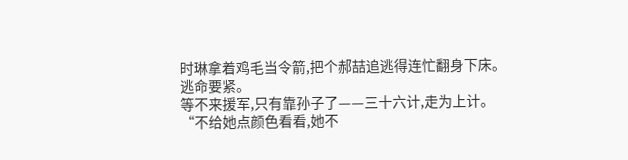时琳拿着鸡毛当令箭,把个郝喆追逃得连忙翻身下床。
逃命要紧。
等不来援军,只有靠孙子了——三十六计,走为上计。
“不给她点颜色看看,她不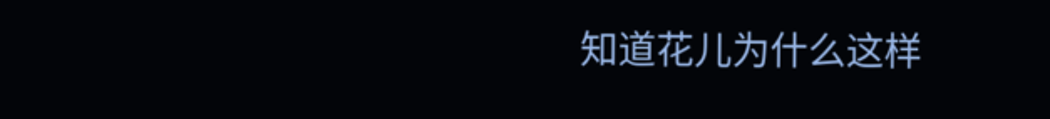知道花儿为什么这样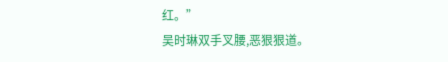红。”
吴时琳双手叉腰,恶狠狠道。